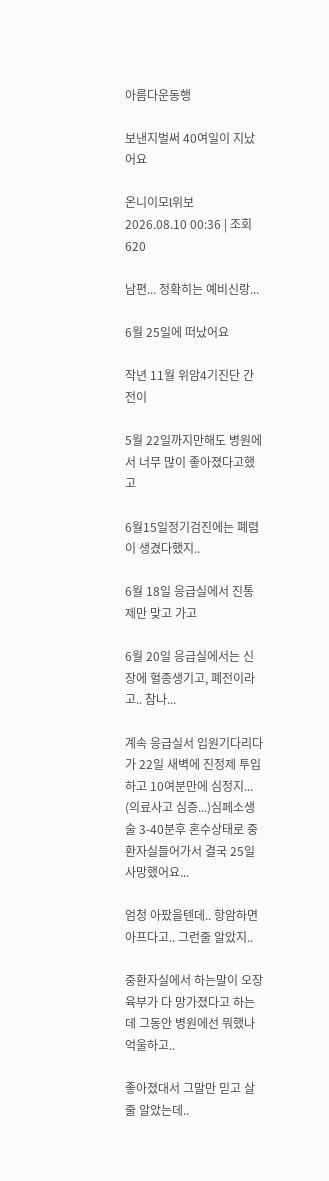아름다운동행

보낸지벌써 40여일이 지났어요

온니이모l위보
2026.08.10 00:36 | 조회 620

남편... 정확히는 예비신랑...

6월 25일에 떠났어요

작년 11월 위암4기진단 간전이

5월 22일까지만해도 병원에서 너무 많이 좋아졌다고했고

6월15일정기검진에는 폐렴이 생겼다했지..

6월 18일 응급실에서 진통제만 맞고 가고

6월 20일 응급실에서는 신장에 혈종생기고, 폐전이라고.. 참나...

계속 응급실서 입원기다리다가 22일 새벽에 진정제 투입하고 10여분만에 심정지... (의료사고 심증...)심페소생술 3-40분후 혼수상태로 중환자실들어가서 결국 25일 사망했어요...

엄청 아팠을텐데.. 항암하면 아프다고.. 그런줄 알았지..

중환자실에서 하는말이 오장육부가 다 망가졌다고 하는데 그동안 병원에선 뭐했나 억울하고..

좋아졌대서 그말만 믿고 살줄 알았는데..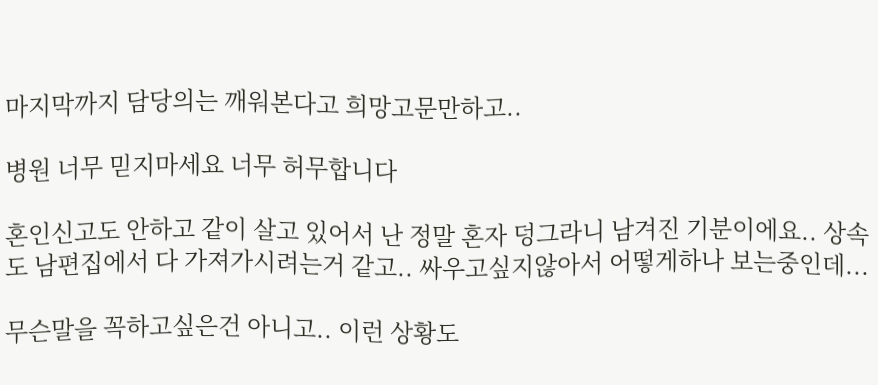마지막까지 담당의는 깨워본다고 희망고문만하고..

병원 너무 믿지마세요 너무 허무합니다

혼인신고도 안하고 같이 살고 있어서 난 정말 혼자 덩그라니 남겨진 기분이에요.. 상속도 남편집에서 다 가져가시려는거 같고.. 싸우고싶지않아서 어떻게하나 보는중인데...

무슨말을 꼭하고싶은건 아니고.. 이런 상황도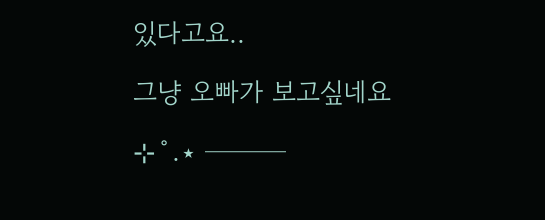있다고요..

그냥 오빠가 보고싶네요

⊹˚.⋆ ───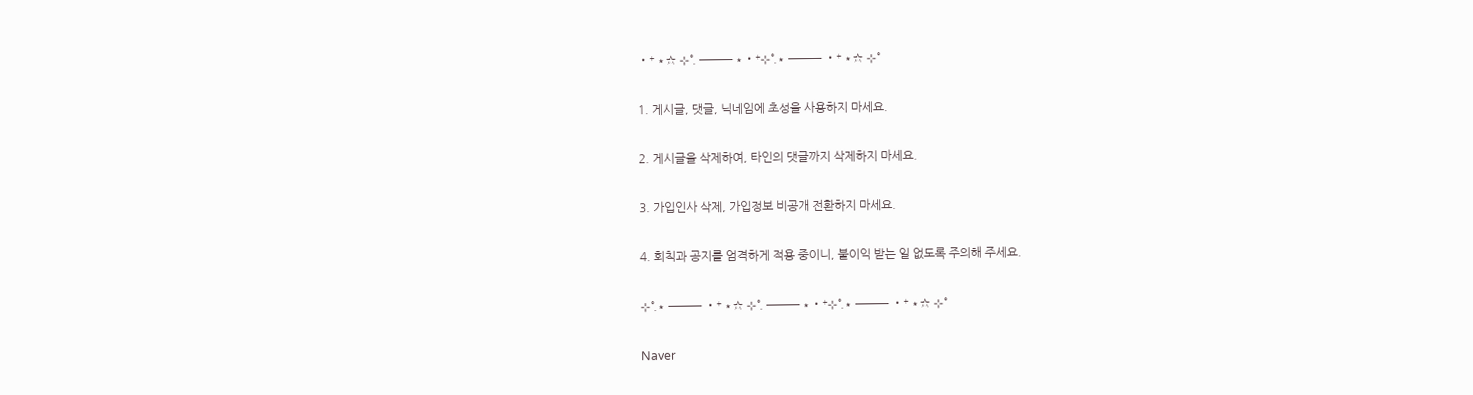‧⁺ ⋆☆ ⊹˚. ─── ⋆‧⁺⊹˚.⋆ ─── ‧⁺ ⋆☆ ⊹˚

1. 게시글, 댓글, 닉네임에 초성을 사용하지 마세요.

2. 게시글을 삭제하여, 타인의 댓글까지 삭제하지 마세요.

3. 가입인사 삭제, 가입정보 비공개 전환하지 마세요.

4. 회칙과 공지를 엄격하게 적용 중이니, 불이익 받는 일 없도록 주의해 주세요.

⊹˚.⋆ ─── ‧⁺ ⋆☆ ⊹˚. ─── ⋆‧⁺⊹˚.⋆ ─── ‧⁺ ⋆☆ ⊹˚

Naver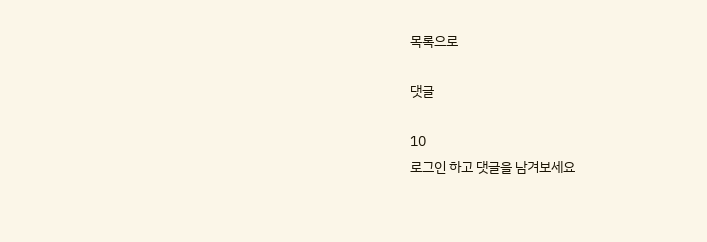목록으로

댓글

10
로그인 하고 댓글을 남겨보세요